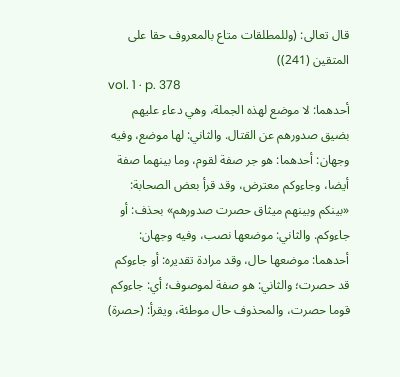قال تعالى: (وللمطلقات متاع بالمعروف حقا على المتقين (241))
vol. 1 · p. 378
أحدهما: لا موضع لهذه الجملة، وهي دعاء عليهم بضيق صدورهم عن القتال. والثاني: لها موضع، وفيه وجهان: أحدهما: هو جر صفة لقوم، وما بينهما صفة أيضا، وجاءوكم معترض، وقد قرأ بعض الصحابة: «بينكم وبينهم ميثاق حصرت صدورهم» بحذف: أو جاءوكم. والثاني: موضعها نصب، وفيه وجهان: أحدهما: موضعها حال، وقد مرادة تقديره: أو جاءوكم قد حصرت؛ والثاني: هو صفة لموصوف؛ أي: جاءوكم قوما حصرت، والمحذوف حال موطئة، ويقرأ: (حصرة)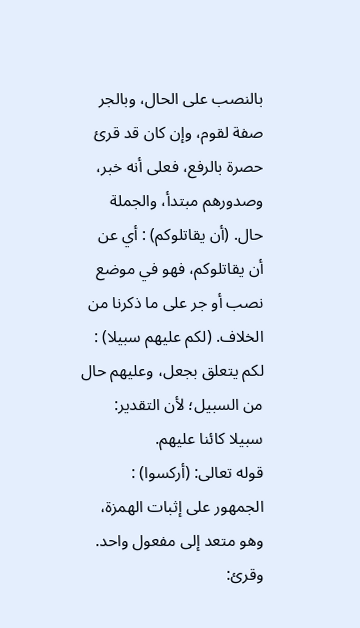بالنصب على الحال، وبالجر صفة لقوم، وإن كان قد قرئ حصرة بالرفع، فعلى أنه خبر، وصدورهم مبتدأ، والجملة حال. (أن يقاتلوكم) : أي عن أن يقاتلوكم، فهو في موضع نصب أو جر على ما ذكرنا من الخلاف. (لكم عليهم سبيلا) : لكم يتعلق بجعل، وعليهم حال من السبيل؛ لأن التقدير: سبيلا كائنا عليهم.
قوله تعالى: (أركسوا) : الجمهور على إثبات الهمزة، وهو متعد إلى مفعول واحد.
وقرئ: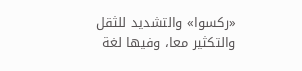«ركسوا» والتشديد للثقل والتكثير معا، وفيها لغة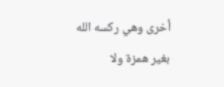أخرى وهي ركسه الله بغير همزة ولا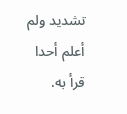تشديد ولم أعلم أحدا قرأ به.